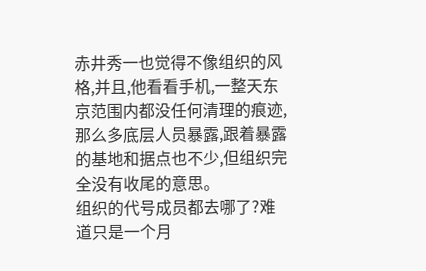赤井秀一也觉得不像组织的风格,并且,他看看手机,一整天东京范围内都没任何清理的痕迹,那么多底层人员暴露,跟着暴露的基地和据点也不少,但组织完全没有收尾的意思。
组织的代号成员都去哪了?难道只是一个月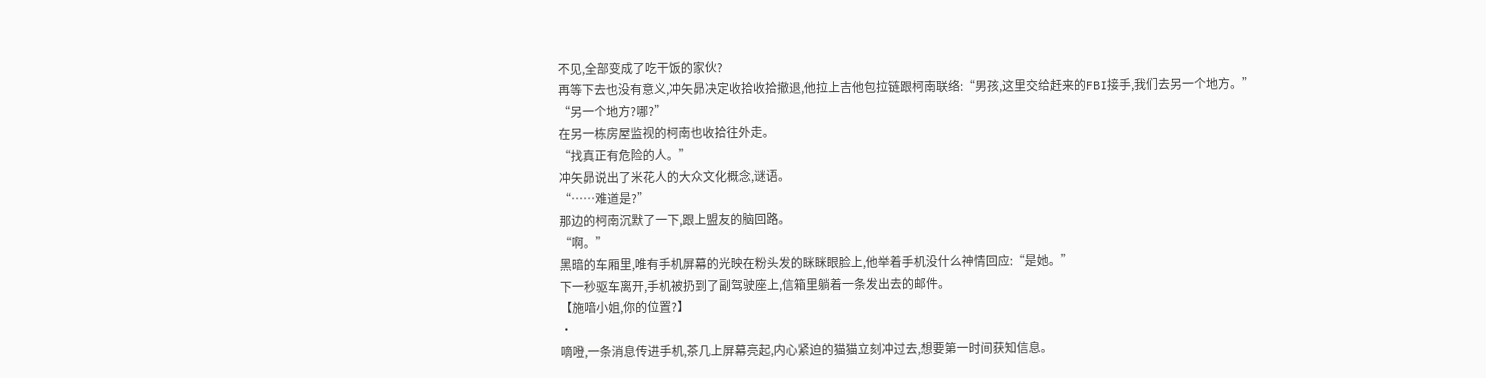不见,全部变成了吃干饭的家伙?
再等下去也没有意义,冲矢昴决定收拾收拾撤退,他拉上吉他包拉链跟柯南联络:“男孩,这里交给赶来的FBI接手,我们去另一个地方。”
“另一个地方?哪?”
在另一栋房屋监视的柯南也收拾往外走。
“找真正有危险的人。”
冲矢昴说出了米花人的大众文化概念,谜语。
“……难道是?”
那边的柯南沉默了一下,跟上盟友的脑回路。
“啊。”
黑暗的车厢里,唯有手机屏幕的光映在粉头发的眯眯眼脸上,他举着手机没什么神情回应:“是她。”
下一秒驱车离开,手机被扔到了副驾驶座上,信箱里躺着一条发出去的邮件。
【施喑小姐,你的位置?】
·
嘀噔,一条消息传进手机,茶几上屏幕亮起,内心紧迫的猫猫立刻冲过去,想要第一时间获知信息。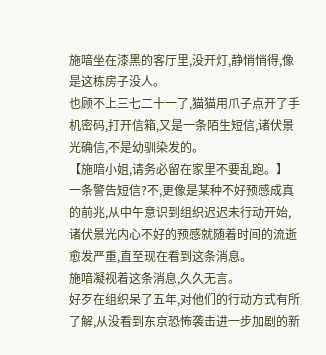施喑坐在漆黑的客厅里,没开灯,静悄悄得,像是这栋房子没人。
也顾不上三七二十一了,猫猫用爪子点开了手机密码,打开信箱,又是一条陌生短信,诸伏景光确信,不是幼驯染发的。
【施喑小姐,请务必留在家里不要乱跑。】
一条警告短信?不,更像是某种不好预感成真的前兆,从中午意识到组织迟迟未行动开始,诸伏景光内心不好的预感就随着时间的流逝愈发严重,直至现在看到这条消息。
施喑凝视着这条消息,久久无言。
好歹在组织呆了五年,对他们的行动方式有所了解,从没看到东京恐怖袭击进一步加剧的新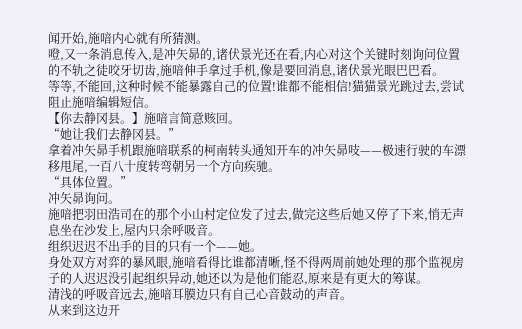闻开始,施喑内心就有所猜测。
噔,又一条消息传入,是冲矢昴的,诸伏景光还在看,内心对这个关键时刻询问位置的不轨之徒咬牙切齿,施喑伸手拿过手机,像是要回消息,诸伏景光眼巴巴看。
等等,不能回,这种时候不能暴露自己的位置!谁都不能相信!猫猫景光跳过去,尝试阻止施喑编辑短信。
【你去静冈县。】施喑言简意赅回。
“她让我们去静冈县。”
拿着冲矢昴手机跟施喑联系的柯南转头通知开车的冲矢昴吱——极速行驶的车漂移甩尾,一百八十度转弯朝另一个方向疾驰。
“具体位置。”
冲矢昴询问。
施喑把羽田浩司在的那个小山村定位发了过去,做完这些后她又停了下来,悄无声息坐在沙发上,屋内只余呼吸音。
组织迟迟不出手的目的只有一个——她。
身处双方对弈的暴风眼,施喑看得比谁都清晰,怪不得两周前她处理的那个监视房子的人迟迟没引起组织异动,她还以为是他们能忍,原来是有更大的筹谋。
清浅的呼吸音远去,施喑耳膜边只有自己心音鼓动的声音。
从来到这边开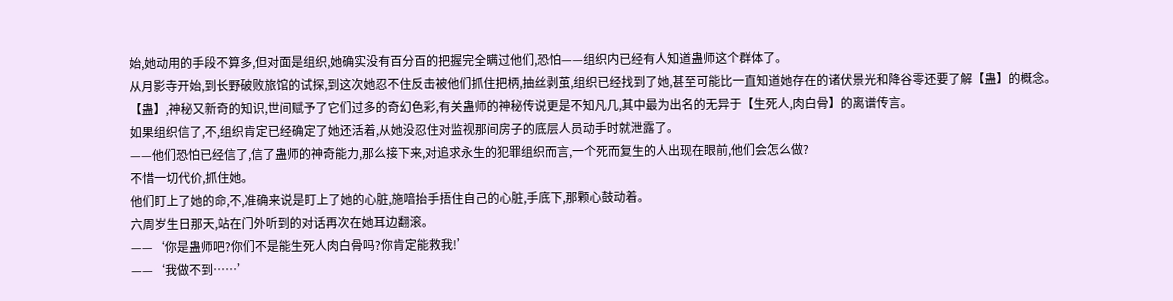始,她动用的手段不算多,但对面是组织,她确实没有百分百的把握完全瞒过他们,恐怕——组织内已经有人知道蛊师这个群体了。
从月影寺开始,到长野破败旅馆的试探,到这次她忍不住反击被他们抓住把柄,抽丝剥茧,组织已经找到了她,甚至可能比一直知道她存在的诸伏景光和降谷零还要了解【蛊】的概念。
【蛊】,神秘又新奇的知识,世间赋予了它们过多的奇幻色彩,有关蛊师的神秘传说更是不知凡几,其中最为出名的无异于【生死人,肉白骨】的离谱传言。
如果组织信了,不,组织肯定已经确定了她还活着,从她没忍住对监视那间房子的底层人员动手时就泄露了。
——他们恐怕已经信了,信了蛊师的神奇能力,那么接下来,对追求永生的犯罪组织而言,一个死而复生的人出现在眼前,他们会怎么做?
不惜一切代价,抓住她。
他们盯上了她的命,不,准确来说是盯上了她的心脏,施喑抬手捂住自己的心脏,手底下,那颗心鼓动着。
六周岁生日那天,站在门外听到的对话再次在她耳边翻滚。
——‘你是蛊师吧?你们不是能生死人肉白骨吗?你肯定能救我!’
——‘我做不到……’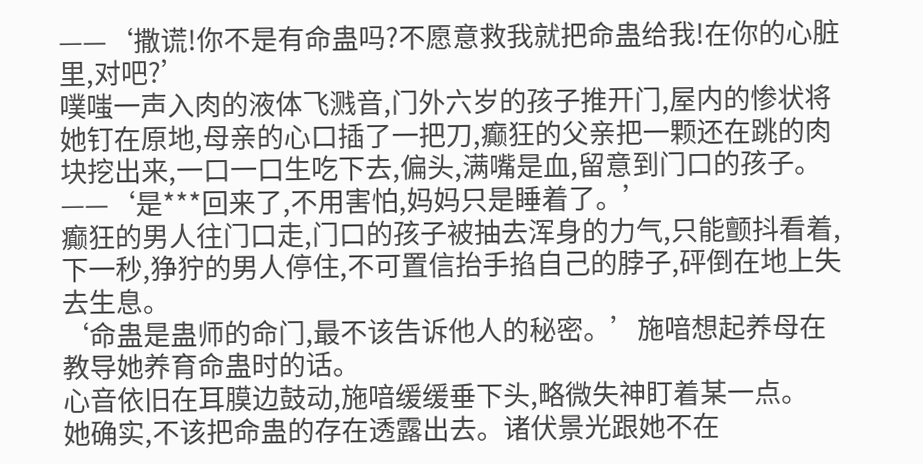——‘撒谎!你不是有命蛊吗?不愿意救我就把命蛊给我!在你的心脏里,对吧?’
噗嗤一声入肉的液体飞溅音,门外六岁的孩子推开门,屋内的惨状将她钉在原地,母亲的心口插了一把刀,癫狂的父亲把一颗还在跳的肉块挖出来,一口一口生吃下去,偏头,满嘴是血,留意到门口的孩子。
——‘是***回来了,不用害怕,妈妈只是睡着了。’
癫狂的男人往门口走,门口的孩子被抽去浑身的力气,只能颤抖看着,下一秒,狰狞的男人停住,不可置信抬手掐自己的脖子,砰倒在地上失去生息。
‘命蛊是蛊师的命门,最不该告诉他人的秘密。’施喑想起养母在教导她养育命蛊时的话。
心音依旧在耳膜边鼓动,施喑缓缓垂下头,略微失神盯着某一点。
她确实,不该把命蛊的存在透露出去。诸伏景光跟她不在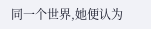同一个世界,她便认为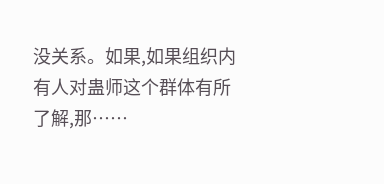没关系。如果,如果组织内有人对蛊师这个群体有所了解,那……